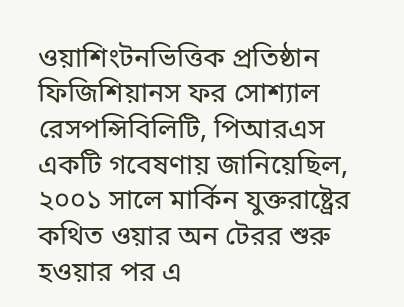ওয়াশিংটনভিত্তিক প্রতিষ্ঠান ফিজিশিয়ানস ফর সোশ্যাল রেসপন্সিবিলিটি, পিআরএস একটি গবেষণায় জানিয়েছিল, ২০০১ সালে মার্কিন যুক্তরাষ্ট্রের কথিত ওয়ার অন টেরর শুরু হওয়ার পর এ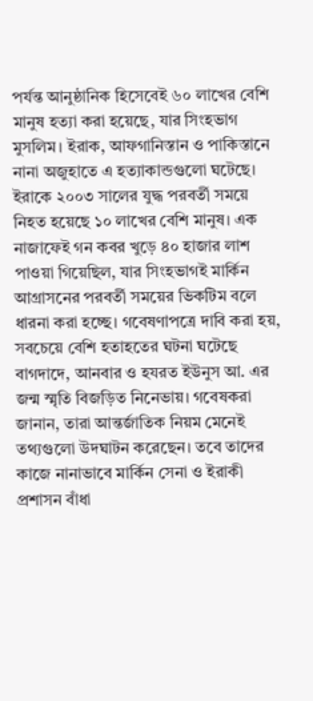পর্যন্ত আনুষ্ঠানিক হিসেবেই ৬০ লাখের বেশি মানুষ হত্যা করা হয়েছে, যার সিংহভাগ মুসলিম। ইরাক, আফগানিস্তান ও পাকিস্তানে নানা অজুহাতে এ হত্যাকান্ডগুলো ঘটেছে।
ইরাকে ২০০৩ সালের যুদ্ধ পরবর্তী সময়ে নিহত হয়েছে ১০ লাখের বেশি মানুষ। এক নাজাফেই গন কবর খুড়ে ৪০ হাজার লাশ পাওয়া গিয়েছিল, যার সিংহভাগই মার্কিন আগ্রাসনের পরবর্তী সময়ের ভিকটিম বলে ধারনা করা হচ্ছে। গবেষণাপত্রে দাবি করা হয়, সবচেয়ে বেশি হতাহতের ঘটনা ঘটেছে বাগদাদে, আনবার ও হযরত ইউনুস আ. এর জন্ম স্মৃতি বিজড়িত নিনেভায়। গবেষকরা জানান, তারা আন্তর্জাতিক নিয়ম মেনেই তথ্যগুলো উদঘাটন করেছেন। তবে তাদের কাজে নানাভাবে মার্কিন সেনা ও ইরাকী প্রশাসন বাঁধা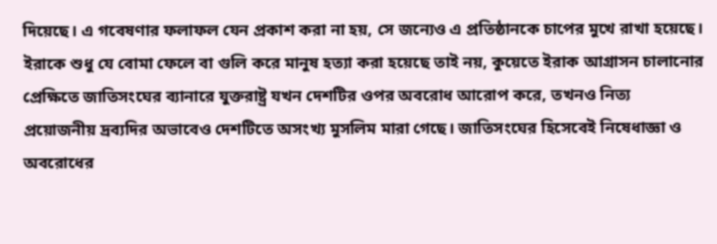দিয়েছে। এ গবেষণার ফলাফল যেন প্রকাশ করা না হয়, সে জন্যেও এ প্রতিষ্ঠানকে চাপের মুখে রাখা হয়েছে।
ইরাকে শুধু যে বোমা ফেলে বা গুলি করে মানুষ হত্যা করা হয়েছে তাই নয়, কুয়েতে ইরাক আগ্রাসন চালানোর প্রেক্ষিতে জাতিসংঘের ব্যানারে যুক্তরাষ্ট্র যখন দেশটির ওপর অবরোধ আরোপ করে, তখনও নিত্য প্রয়োজনীয় দ্রব্যদির অভাবেও দেশটিতে অসংখ্য মুসলিম মারা গেছে। জাতিসংঘের হিসেবেই নিষেধাজ্ঞা ও অবরোধের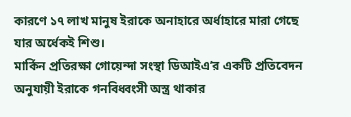কারণে ১৭ লাখ মানুষ ইরাকে অনাহারে অর্ধাহারে মারা গেছে যার অর্ধেকই শিশু।
মার্কিন প্রতিরক্ষা গোয়েন্দা সংস্থা ডিআইএ’র একটি প্রতিবেদন অনুযায়ী ইরাকে গনবিধ্বংসী অস্ত্র থাকার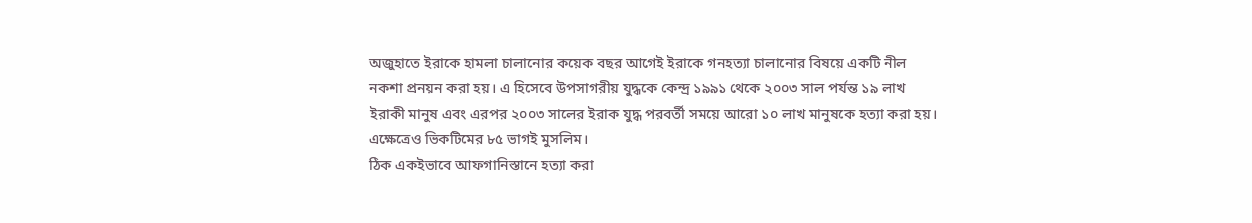অজুহাতে ইরাকে হামলা চালানোর কয়েক বছর আগেই ইরাকে গনহত্যা চালানোর বিষয়ে একটি নীল নকশা প্রনয়ন করা হয়। এ হিসেবে উপসাগরীয় যুদ্ধকে কেন্দ্র ১৯৯১ থেকে ২০০৩ সাল পর্যন্ত ১৯ লাখ ইরাকী মানুষ এবং এরপর ২০০৩ সালের ইরাক যুদ্ধ পরবর্তী সময়ে আরো ১০ লাখ মানুষকে হত্যা করা হয়। এক্ষেত্রেও ভিকটিমের ৮৫ ভাগই মুসলিম।
ঠিক একইভাবে আফগানিস্তানে হত্যা করা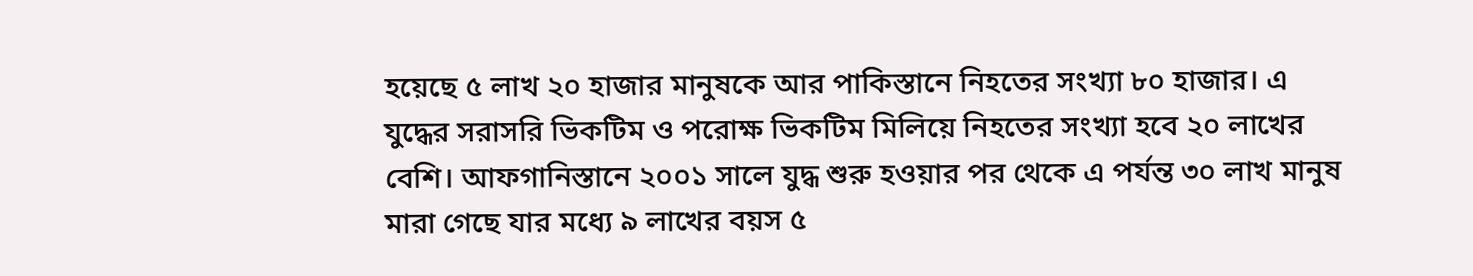হয়েছে ৫ লাখ ২০ হাজার মানুষকে আর পাকিস্তানে নিহতের সংখ্যা ৮০ হাজার। এ যুদ্ধের সরাসরি ভিকটিম ও পরোক্ষ ভিকটিম মিলিয়ে নিহতের সংখ্যা হবে ২০ লাখের বেশি। আফগানিস্তানে ২০০১ সালে যুদ্ধ শুরু হওয়ার পর থেকে এ পর্যন্ত ৩০ লাখ মানুষ মারা গেছে যার মধ্যে ৯ লাখের বয়স ৫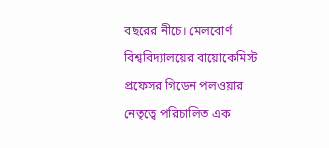বছরের নীচে। মেলবোর্ণ বিশ্ববিদ্যালয়ের বায়োকেমিস্ট প্রফেসর গিডেন পলওয়ার নেতৃত্বে পরিচালিত এক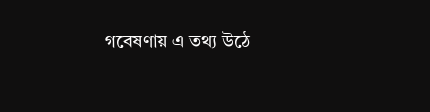গবেষণায় এ তথ্য উঠে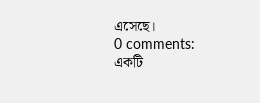এসেছে।
0 comments:
একটি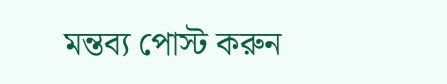মন্তব্য পোস্ট করুন